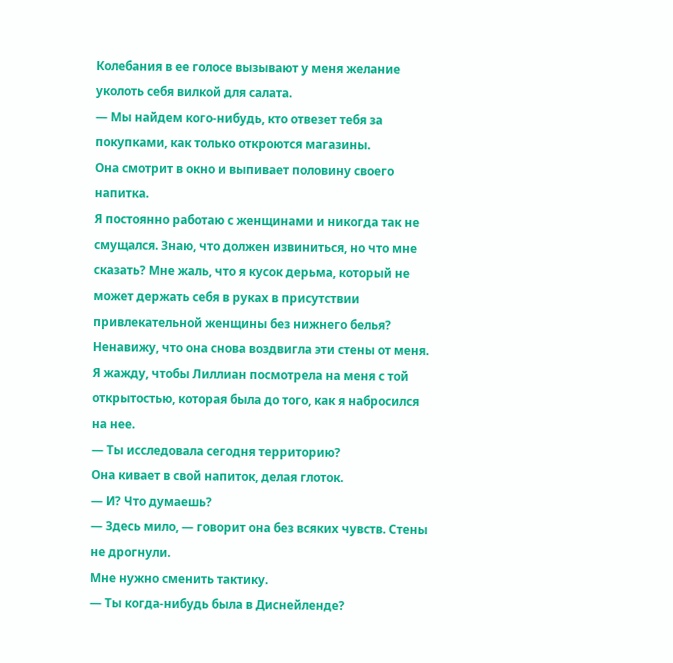Колебания в ее голосе вызывают у меня желание уколоть себя вилкой для салата.
— Мы найдем кого-нибудь, кто отвезет тебя за покупками, как только откроются магазины.
Она смотрит в окно и выпивает половину своего напитка.
Я постоянно работаю с женщинами и никогда так не смущался. Знаю, что должен извиниться, но что мне сказать? Мне жаль, что я кусок дерьма, который не может держать себя в руках в присутствии привлекательной женщины без нижнего белья?
Ненавижу, что она снова воздвигла эти стены от меня. Я жажду, чтобы Лиллиан посмотрела на меня с той открытостью, которая была до того, как я набросился на нее.
— Ты исследовала сегодня территорию?
Она кивает в свой напиток, делая глоток.
— И? Что думаешь?
— Здесь мило, — говорит она без всяких чувств. Стены не дрогнули.
Мне нужно сменить тактику.
— Ты когда-нибудь была в Диснейленде?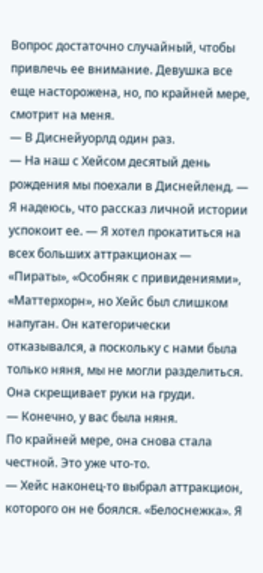Вопрос достаточно случайный, чтобы привлечь ее внимание. Девушка все еще насторожена, но, по крайней мере, смотрит на меня.
— В Диснейуорлд один раз.
— На наш с Хейсом десятый день рождения мы поехали в Диснейленд. — Я надеюсь, что рассказ личной истории успокоит ее. — Я хотел прокатиться на всех больших аттракционах — «Пираты», «Особняк с привидениями», «Маттерхорн», но Хейс был слишком напуган. Он категорически отказывался, а поскольку с нами была только няня, мы не могли разделиться.
Она скрещивает руки на груди.
— Конечно, у вас была няня.
По крайней мере, она снова стала честной. Это уже что-то.
— Хейс наконец-то выбрал аттракцион, которого он не боялся. «Белоснежка». Я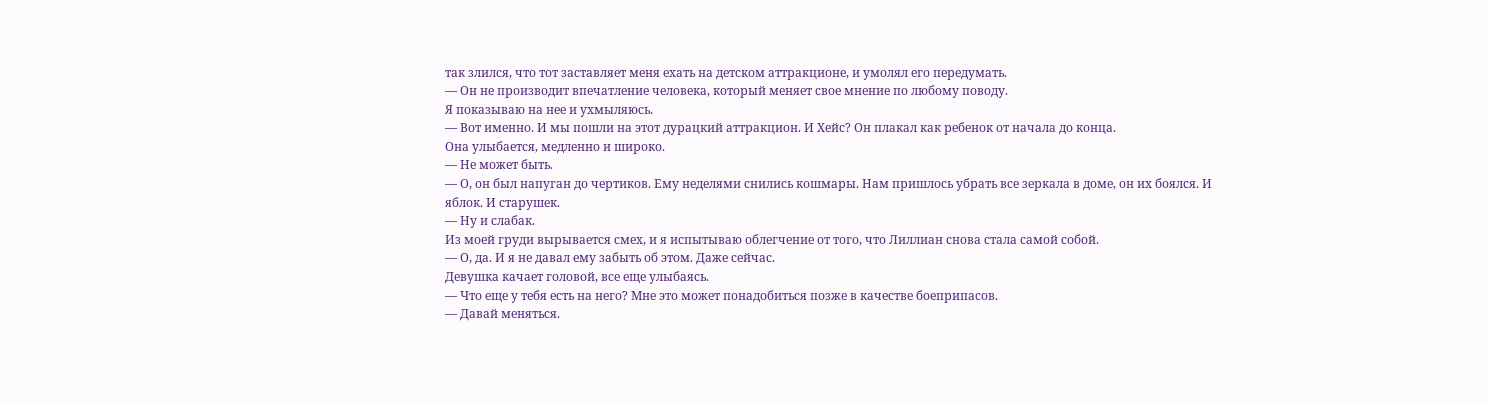так злился, что тот заставляет меня ехать на детском аттракционе, и умолял его передумать.
— Он не производит впечатление человека, который меняет свое мнение по любому поводу.
Я показываю на нее и ухмыляюсь.
— Вот именно. И мы пошли на этот дурацкий аттракцион. И Хейс? Он плакал как ребенок от начала до конца.
Она улыбается, медленно и широко.
— Не может быть.
— О, он был напуган до чертиков. Ему неделями снились кошмары. Нам пришлось убрать все зеркала в доме, он их боялся. И яблок. И старушек.
— Ну и слабак.
Из моей груди вырывается смех, и я испытываю облегчение от того, что Лиллиан снова стала самой собой.
— О, да. И я не давал ему забыть об этом. Даже сейчас.
Девушка качает головой, все еще улыбаясь.
— Что еще у тебя есть на него? Мне это может понадобиться позже в качестве боеприпасов.
— Давай меняться.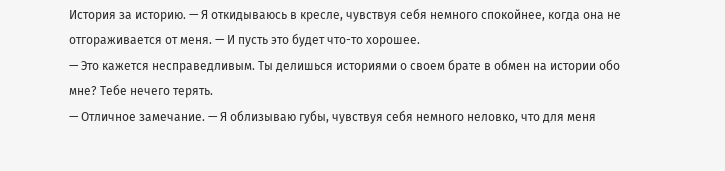История за историю. — Я откидываюсь в кресле, чувствуя себя немного спокойнее, когда она не отгораживается от меня. — И пусть это будет что-то хорошее.
— Это кажется несправедливым. Ты делишься историями о своем брате в обмен на истории обо мне? Тебе нечего терять.
— Отличное замечание. — Я облизываю губы, чувствуя себя немного неловко, что для меня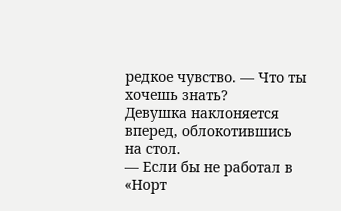редкое чувство. — Что ты хочешь знать?
Девушка наклоняется вперед, облокотившись на стол.
— Если бы не работал в «Норт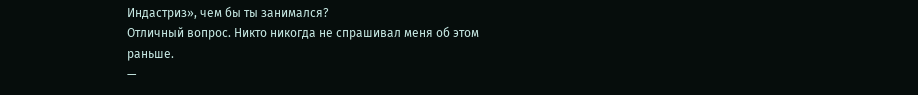Индастриз», чем бы ты занимался?
Отличный вопрос. Никто никогда не спрашивал меня об этом раньше.
—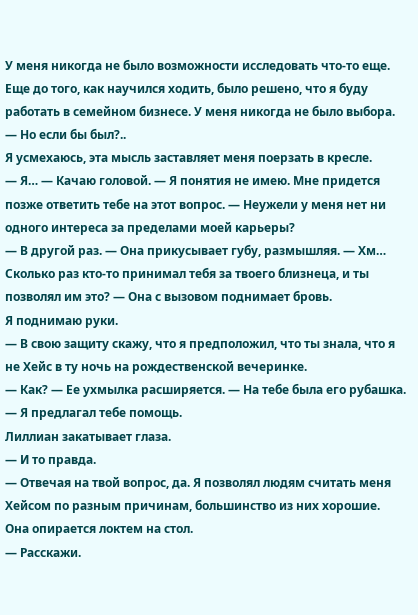У меня никогда не было возможности исследовать что-то еще. Еще до того, как научился ходить, было решено, что я буду работать в семейном бизнесе. У меня никогда не было выбора.
— Но если бы был?..
Я усмехаюсь, эта мысль заставляет меня поерзать в кресле.
— Я… — Качаю головой. — Я понятия не имею. Мне придется позже ответить тебе на этот вопрос. — Неужели у меня нет ни одного интереса за пределами моей карьеры?
— В другой раз. — Она прикусывает губу, размышляя. — Хм… Сколько раз кто-то принимал тебя за твоего близнеца, и ты позволял им это? — Она с вызовом поднимает бровь.
Я поднимаю руки.
— В свою защиту скажу, что я предположил, что ты знала, что я не Хейс в ту ночь на рождественской вечеринке.
— Как? — Ее ухмылка расширяется. — На тебе была его рубашка.
— Я предлагал тебе помощь.
Лиллиан закатывает глаза.
— И то правда.
— Отвечая на твой вопрос, да. Я позволял людям считать меня Хейсом по разным причинам, большинство из них хорошие.
Она опирается локтем на стол.
— Расскажи.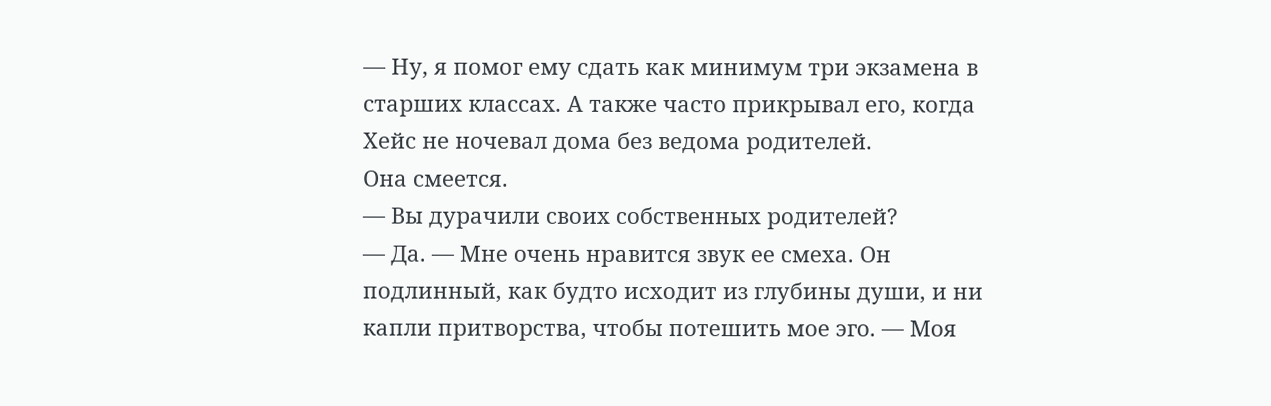— Ну, я помог ему сдать как минимум три экзамена в старших классах. А также часто прикрывал его, когда Хейс не ночевал дома без ведома родителей.
Она смеется.
— Вы дурачили своих собственных родителей?
— Да. — Мне очень нравится звук ее смеха. Он подлинный, как будто исходит из глубины души, и ни капли притворства, чтобы потешить мое эго. — Моя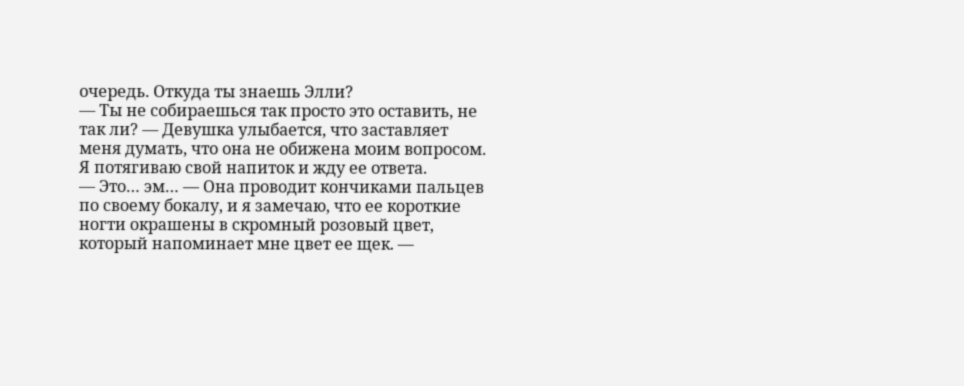очередь. Откуда ты знаешь Элли?
— Ты не собираешься так просто это оставить, не так ли? — Девушка улыбается, что заставляет меня думать, что она не обижена моим вопросом.
Я потягиваю свой напиток и жду ее ответа.
— Это… эм… — Она проводит кончиками пальцев по своему бокалу, и я замечаю, что ее короткие ногти окрашены в скромный розовый цвет, который напоминает мне цвет ее щек. —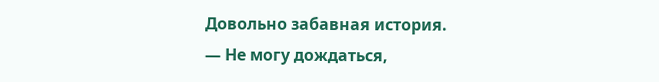Довольно забавная история.
— Не могу дождаться,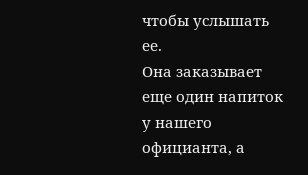чтобы услышать ее.
Она заказывает еще один напиток у нашего официанта, а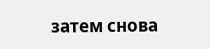затем снова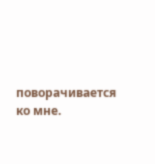поворачивается ко мне.